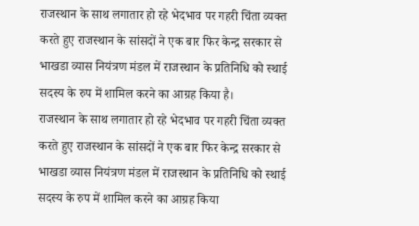राजस्थान के साथ लगातार हो रहे भेदभाव पर गहरी चिंता व्यक्त करते हुए राजस्थान के सांसदों ने एक बार फिर केन्द्र सरकार से भाखडा व्यास नियंत्रण मंडल में राजस्थान के प्रतिनिधि को स्थाई सदस्य के रुप में शामिल करने का आग्रह किया है।
राजस्थान के साथ लगातार हो रहे भेदभाव पर गहरी चिंता व्यक्त करते हुए राजस्थान के सांसदों ने एक बार फिर केन्द्र सरकार से भाखडा व्यास नियंत्रण मंडल में राजस्थान के प्रतिनिधि को स्थाई सदस्य के रुप में शामिल करने का आग्रह किया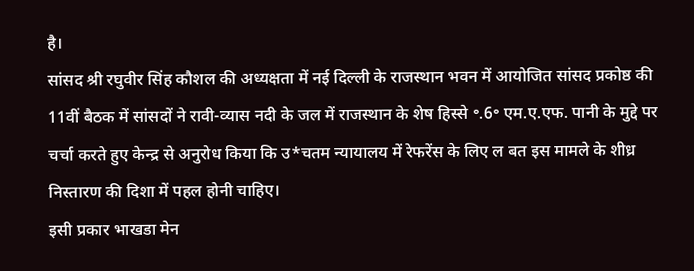है।
सांसद श्री रघुवीर सिंह कौशल की अध्यक्षता में नई दिल्ली के राजस्थान भवन में आयोजित सांसद प्रकोष्ठ की 11वीं बैठक में सांसदों ने रावी-व्यास नदी के जल में राजस्थान के शेष हिस्से ॰.6॰ एम.ए.एफ. पानी के मुद्दे पर चर्चा करते हुए केन्द्र से अनुरोध किया कि उ*चतम न्यायालय में रेफरेंस के लिए ल बत इस मामले के शीध्र निस्तारण की दिशा में पहल होनी चाहिए।
इसी प्रकार भाखडा मेन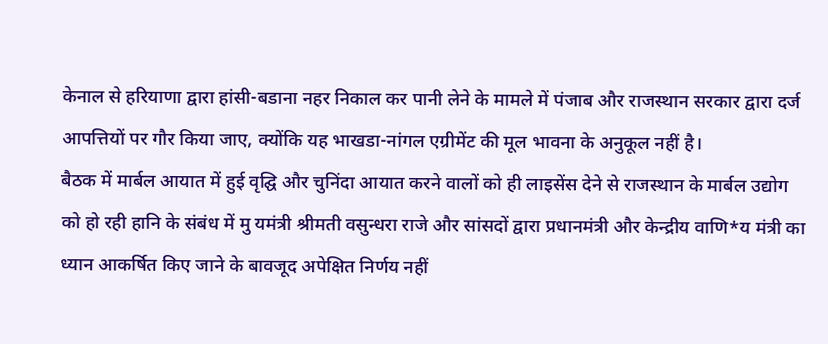केनाल से हरियाणा द्वारा हांसी-बडाना नहर निकाल कर पानी लेने के मामले में पंजाब और राजस्थान सरकार द्वारा दर्ज आपत्तियों पर गौर किया जाए, क्योंकि यह भाखडा-नांगल एग्रीमेंट की मूल भावना के अनुकूल नहीं है।
बैठक में मार्बल आयात में हुई वृद्घि और चुनिंदा आयात करने वालों को ही लाइसेंस देने से राजस्थान के मार्बल उद्योग को हो रही हानि के संबंध में मु यमंत्री श्रीमती वसुन्धरा राजे और सांसदों द्वारा प्रधानमंत्री और केन्द्रीय वाणि*य मंत्री का ध्यान आकर्षित किए जाने के बावजूद अपेक्षित निर्णय नहीं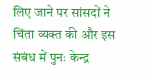लिए जाने पर सांसदों ने चिंता व्यक्त की और इस संबंध में पुनः केन्द्र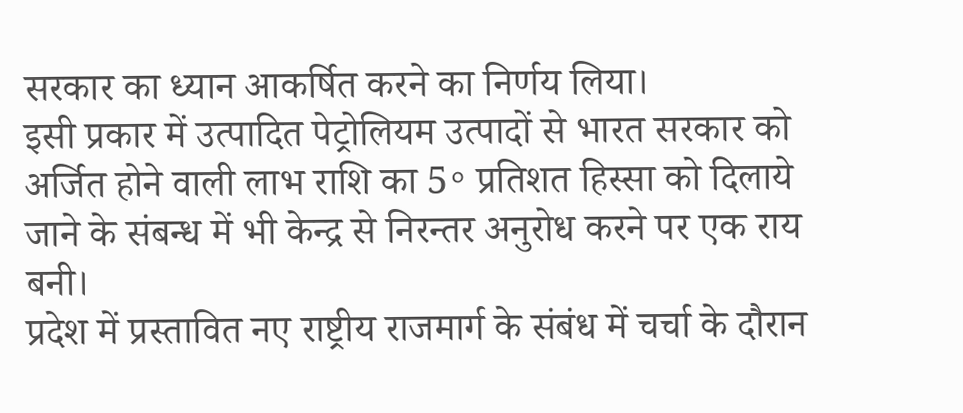सरकार का ध्यान आकर्षित करने का निर्णय लिया।
इसी प्रकार में उत्पादित पेट्रोलियम उत्पादों से भारत सरकार को अर्जित होने वाली लाभ राशि का 5॰ प्रतिशत हिस्सा को दिलाये जाने के संबन्ध में भी केन्द्र से निरन्तर अनुरोध करने पर एक राय बनी।
प्रदेश में प्रस्तावित नए राष्ट्रीय राजमार्ग के संबंध में चर्चा के दौरान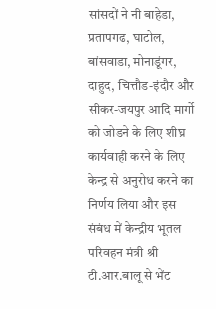सांसदों ने नी बाहेडा, प्रतापगढ, घाटोल, बांसवाडा, मोनाडूंगर, दाहुद, चित्तौड-इंदौर और सीकर-जयपुर आदि मार्गो को जोडने के लिए शीघ्र कार्यवाही करने के लिए केन्द्र से अनुरोध करने का निर्णय लिया और इस संबंध में केन्द्रीय भूतल परिवहन मंत्री श्री टी.आर.बालू से भेंट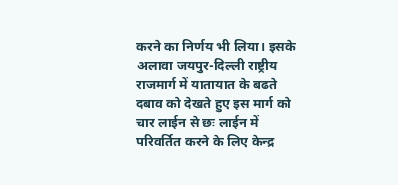करने का निर्णय भी लिया। इसके अलावा जयपुर-दिल्ली राष्ट्रीय राजमार्ग में यातायात के बढते दबाव को देखते हुए इस मार्ग को चार लाईन से छः लाईन में परिवर्तित करने के लिए केन्द्र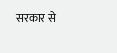सरकार से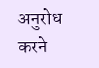अनुरोध करने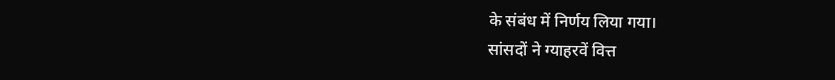के संबंध में निर्णय लिया गया।
सांसदों ने ग्याहरवें वित्त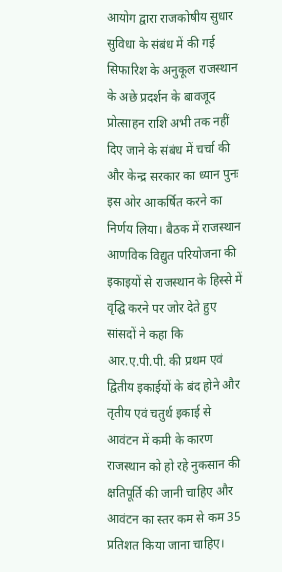आयोग द्वारा राजकोषीय सुधार सुविधा के संबंध में की गई सिफारिश के अनुकूल राजस्थान के अछे प्रदर्शन के बावजूद प्रोत्साहन राशि अभी तक नहीं दिए जाने के संबंध में चर्चा की और केन्द्र सरकार का ध्यान पुनः इस ओर आकर्षित करने का निर्णय लिया। बैठक में राजस्थान आणविक विद्युत परियोजना की इकाइयों से राजस्थान के हिस्से में वृद्घि करने पर जोर देते हुए सांसदों ने कहा कि आर.ए.पी.पी. की प्रथम एवं द्वितीय इकाईयों के बंद होने और तृतीय एवं चतुर्थ इकाई से आवंटन में कमी के कारण राजस्थान को हो रहे नुकसान की क्षतिपूर्ति की जानी चाहिए और आवंटन का स्तर कम से कम 35 प्रतिशत किया जाना चाहिए।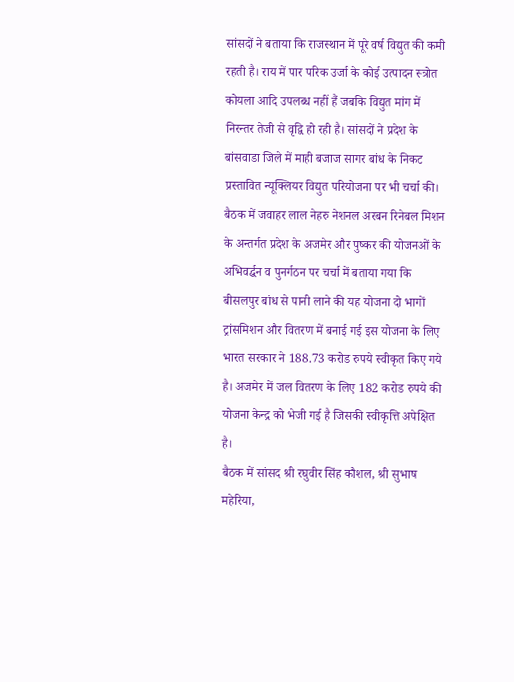सांसदों ने बताया कि राजस्थान में पूरे वर्ष विद्युत की कमी रहती है। राय में पार परिक उर्जा के कोई उत्पादन स्त्रोत कोयला आदि उपलब्ध नहीं हैं जबकि विद्युत मांग में निरन्तर तेजी से वृद्वि हो रही है। सांसदों ने प्रदेश के बांसवाडा जिले में माही बजाज सागर बांध के निकट प्रस्तावित न्यूक्लियर विद्युत परियोजना पर भी चर्चा की।
बैठक में जवाहर लाल नेहरु नेशनल अरबन रिनेबल मिशन के अन्तर्गत प्रदेश के अजमेर और पुष्कर की योजनओं के अभिवर्द्घन व पुनर्गठन पर चर्चा में बताया गया कि बीसलपुर बांध से पानी लाने की यह योजना दो भागों ट्रांसमिशन और वितरण में बनाई गई इस योजना के लिए भारत सरकार ने 188.73 करोड रुपये स्वीकृत किए गये है। अजमेर में जल वितरण के लिए 182 करोड रुपये की योजना केन्द्र को भेजी गई है जिसकी स्वीकृत्ति अपेक्षित है।
बैठक में सांसद श्री रघुवीर सिंह कौशल, श्री सुभाष महेरिया,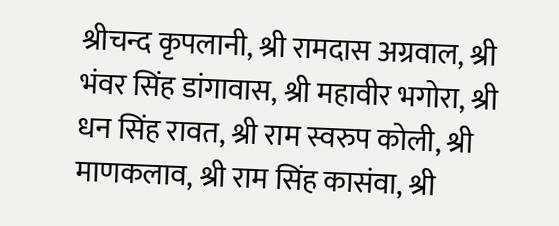श्रीचन्द कृपलानी, श्री रामदास अग्रवाल, श्री भंवर सिंह डांगावास, श्री महावीर भगोरा, श्री धन सिंह रावत, श्री राम स्वरुप कोली, श्री माणकलाव, श्री राम सिंह कासंवा, श्री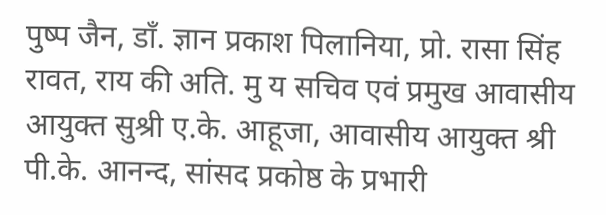पुष्प जैन, डाँ. ज्ञान प्रकाश पिलानिया, प्रो. रासा सिंह रावत, राय की अति. मु य सचिव एवं प्रमुख आवासीय आयुक्त सुश्री ए.के. आहूजा, आवासीय आयुक्त श्री पी.के. आनन्द, सांसद प्रकोष्ठ के प्रभारी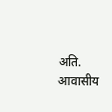अति. आवासीय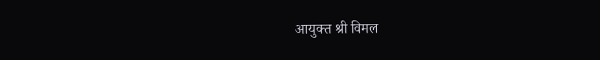आयुक्त श्री विमल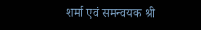शर्मा एवं समन्वयक श्री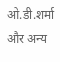ओ.डी.शर्मा और अन्य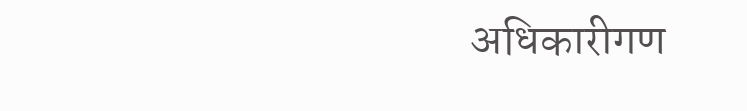अधिकारीगण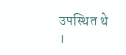उपस्थित थे ।